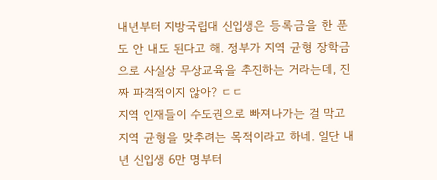내년부터 지방국립대 신입생은 등록금을 한 푼도 안 내도 된다고 해. 정부가 지역 균형 장학금으로 사실상 무상교육을 추진하는 거라는데, 진짜 파격적이지 않아? ㄷㄷ
지역 인재들이 수도권으로 빠져나가는 걸 막고 지역 균형을 맞추려는 목적이라고 하네. 일단 내년 신입생 6만 명부터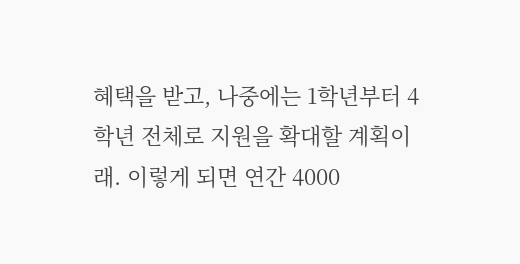혜택을 받고, 나중에는 1학년부터 4학년 전체로 지원을 확대할 계획이래. 이렇게 되면 연간 4000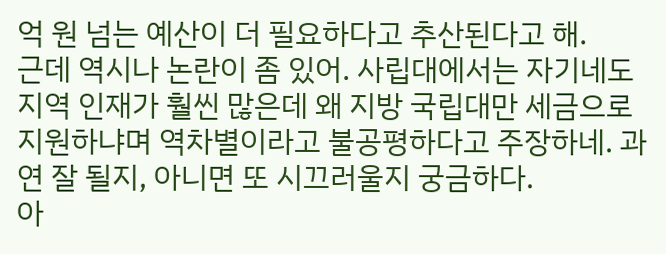억 원 넘는 예산이 더 필요하다고 추산된다고 해.
근데 역시나 논란이 좀 있어. 사립대에서는 자기네도 지역 인재가 훨씬 많은데 왜 지방 국립대만 세금으로 지원하냐며 역차별이라고 불공평하다고 주장하네. 과연 잘 될지, 아니면 또 시끄러울지 궁금하다.
아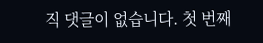직 댓글이 없습니다. 첫 번째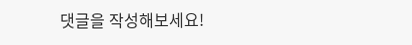댓글을 작성해보세요!